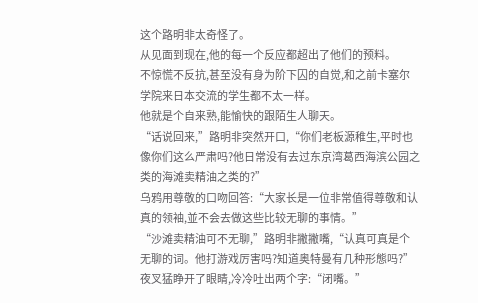这个路明非太奇怪了。
从见面到现在,他的每一个反应都超出了他们的预料。
不惊慌不反抗,甚至没有身为阶下囚的自觉,和之前卡塞尔学院来日本交流的学生都不太一样。
他就是个自来熟,能愉快的跟陌生人聊天。
“话说回来,”路明非突然开口,“你们老板源稚生,平时也像你们这么严肃吗?他日常没有去过东京湾葛西海滨公园之类的海滩卖精油之类的?”
乌鸦用尊敬的口吻回答:“大家长是一位非常值得尊敬和认真的领袖,並不会去做这些比较无聊的事情。”
“沙滩卖精油可不无聊,”路明非撇撇嘴,“认真可真是个无聊的词。他打游戏厉害吗?知道奥特曼有几种形態吗?”
夜叉猛睁开了眼睛,冷冷吐出两个字:“闭嘴。”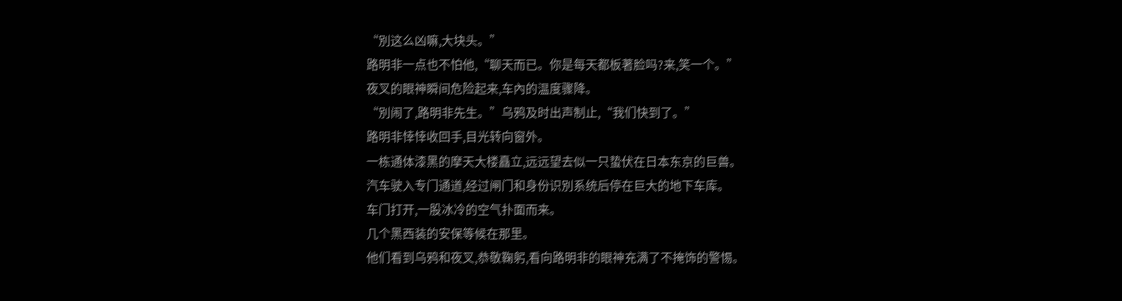“別这么凶嘛,大块头。”
路明非一点也不怕他,“聊天而已。你是每天都板著脸吗?来,笑一个。”
夜叉的眼神瞬间危险起来,车內的温度骤降。
“別闹了,路明非先生。”乌鸦及时出声制止,“我们快到了。”
路明非悻悻收回手,目光转向窗外。
一栋通体漆黑的摩天大楼矗立,远远望去似一只蛰伏在日本东京的巨兽。
汽车驶入专门通道,经过闸门和身份识別系统后停在巨大的地下车库。
车门打开,一股冰冷的空气扑面而来。
几个黑西装的安保等候在那里。
他们看到乌鸦和夜叉,恭敬鞠躬,看向路明非的眼神充满了不掩饰的警惕。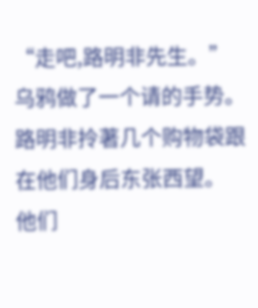“走吧,路明非先生。”乌鸦做了一个请的手势。
路明非拎著几个购物袋跟在他们身后东张西望。
他们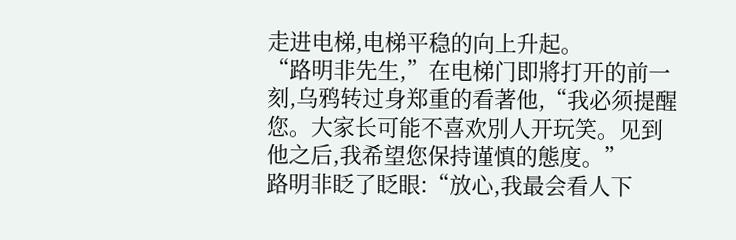走进电梯,电梯平稳的向上升起。
“路明非先生,”在电梯门即將打开的前一刻,乌鸦转过身郑重的看著他,“我必须提醒您。大家长可能不喜欢別人开玩笑。见到他之后,我希望您保持谨慎的態度。”
路明非眨了眨眼:“放心,我最会看人下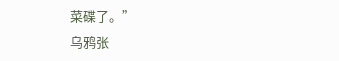菜碟了。”
乌鸦张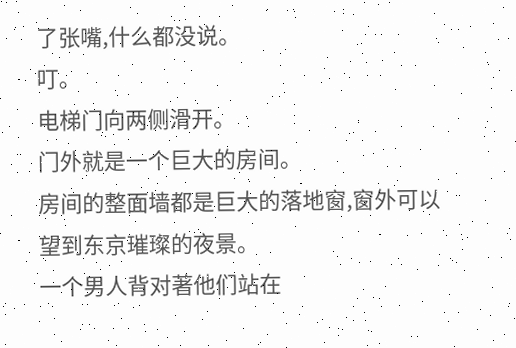了张嘴,什么都没说。
叮。
电梯门向两侧滑开。
门外就是一个巨大的房间。
房间的整面墙都是巨大的落地窗,窗外可以望到东京璀璨的夜景。
一个男人背对著他们站在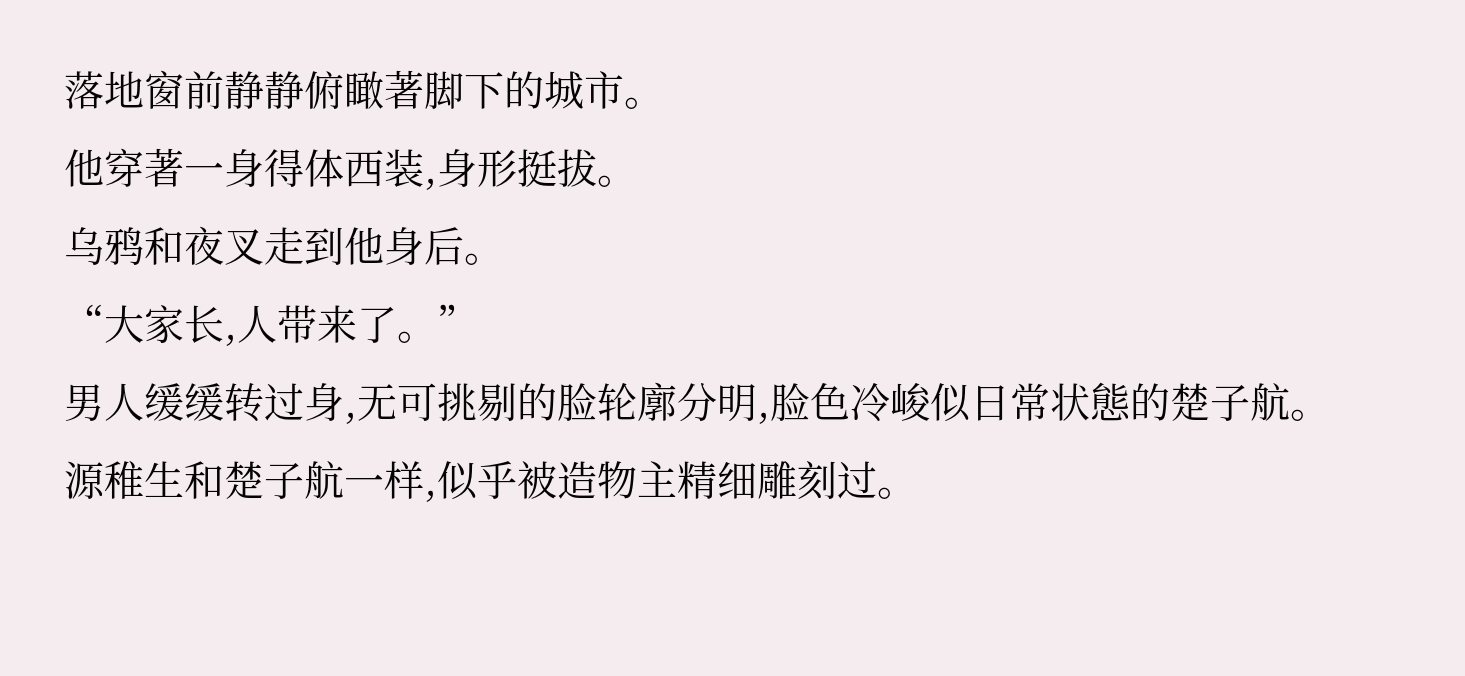落地窗前静静俯瞰著脚下的城市。
他穿著一身得体西装,身形挺拔。
乌鸦和夜叉走到他身后。
“大家长,人带来了。”
男人缓缓转过身,无可挑剔的脸轮廓分明,脸色冷峻似日常状態的楚子航。
源稚生和楚子航一样,似乎被造物主精细雕刻过。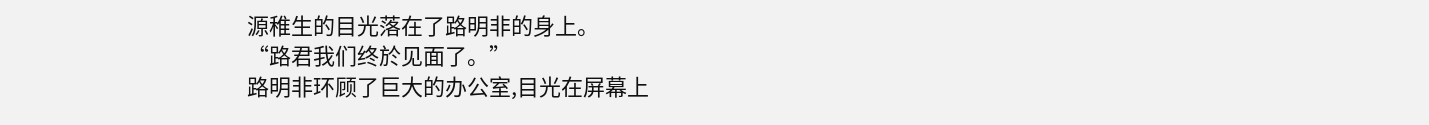源稚生的目光落在了路明非的身上。
“路君我们终於见面了。”
路明非环顾了巨大的办公室,目光在屏幕上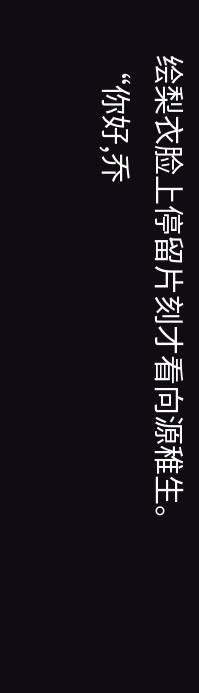绘梨衣脸上停留片刻才看向源稚生。
“你好,乔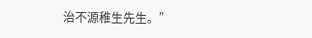治不源稚生先生。”